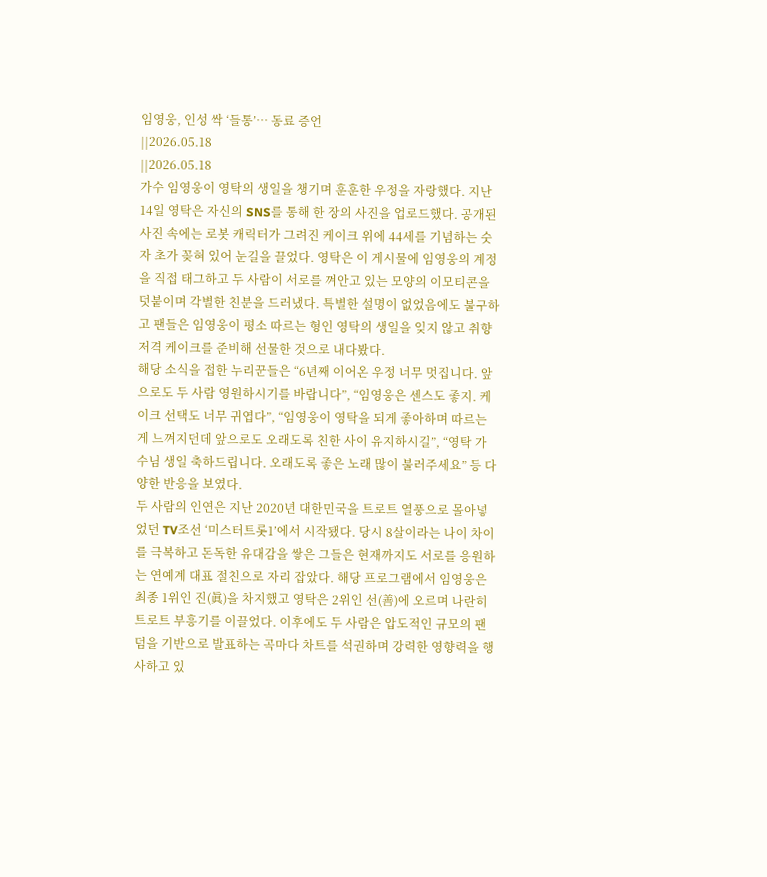임영웅, 인성 싹 ‘들통’… 동료 증언
||2026.05.18
||2026.05.18
가수 임영웅이 영탁의 생일을 챙기며 훈훈한 우정을 자랑했다. 지난 14일 영탁은 자신의 SNS를 통해 한 장의 사진을 업로드했다. 공개된 사진 속에는 로봇 캐릭터가 그려진 케이크 위에 44세를 기념하는 숫자 초가 꽂혀 있어 눈길을 끌었다. 영탁은 이 게시물에 임영웅의 계정을 직접 태그하고 두 사람이 서로를 껴안고 있는 모양의 이모티콘을 덧붙이며 각별한 친분을 드러냈다. 특별한 설명이 없었음에도 불구하고 팬들은 임영웅이 평소 따르는 형인 영탁의 생일을 잊지 않고 취향 저격 케이크를 준비해 선물한 것으로 내다봤다.
해당 소식을 접한 누리꾼들은 “6년째 이어온 우정 너무 멋집니다. 앞으로도 두 사람 영원하시기를 바랍니다”, “임영웅은 센스도 좋지. 케이크 선택도 너무 귀엽다”, “임영웅이 영탁을 되게 좋아하며 따르는 게 느껴지던데 앞으로도 오래도록 친한 사이 유지하시길”, “영탁 가수님 생일 축하드립니다. 오래도록 좋은 노래 많이 불러주세요” 등 다양한 반응을 보였다.
두 사람의 인연은 지난 2020년 대한민국을 트로트 열풍으로 몰아넣었던 TV조선 ‘미스터트롯1’에서 시작됐다. 당시 8살이라는 나이 차이를 극복하고 돈독한 유대감을 쌓은 그들은 현재까지도 서로를 응원하는 연예계 대표 절친으로 자리 잡았다. 해당 프로그램에서 임영웅은 최종 1위인 진(眞)을 차지했고 영탁은 2위인 선(善)에 오르며 나란히 트로트 부흥기를 이끌었다. 이후에도 두 사람은 압도적인 규모의 팬덤을 기반으로 발표하는 곡마다 차트를 석권하며 강력한 영향력을 행사하고 있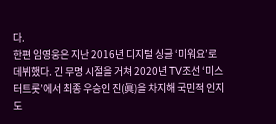다.
한편 임영웅은 지난 2016년 디지털 싱글 ‘미워요’로 데뷔했다. 긴 무명 시절을 거쳐 2020년 TV조선 ‘미스터트롯’에서 최종 우승인 진(眞)을 차지해 국민적 인지도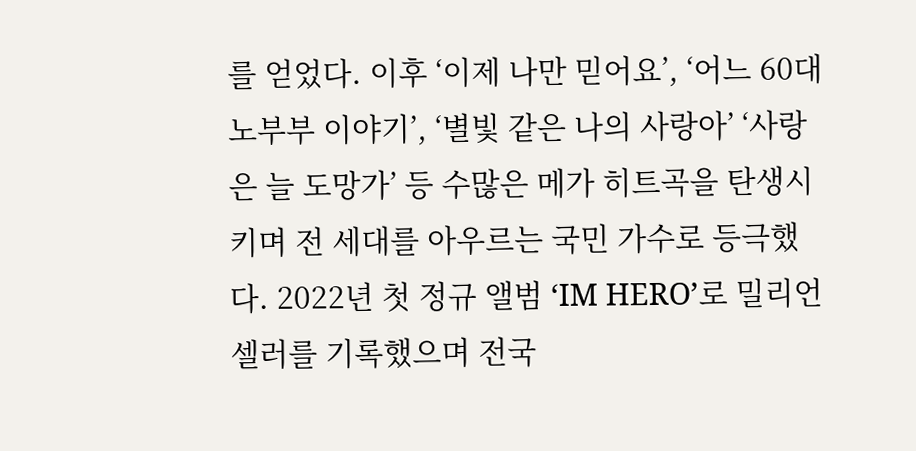를 얻었다. 이후 ‘이제 나만 믿어요’, ‘어느 60대 노부부 이야기’, ‘별빛 같은 나의 사랑아’ ‘사랑은 늘 도망가’ 등 수많은 메가 히트곡을 탄생시키며 전 세대를 아우르는 국민 가수로 등극했다. 2022년 첫 정규 앨범 ‘IM HERO’로 밀리언셀러를 기록했으며 전국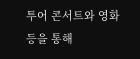투어 콘서트와 영화 등을 통해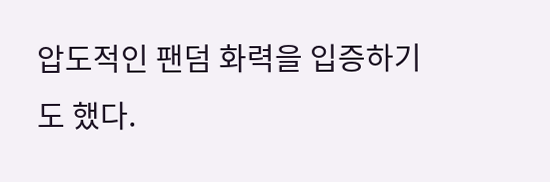압도적인 팬덤 화력을 입증하기도 했다.